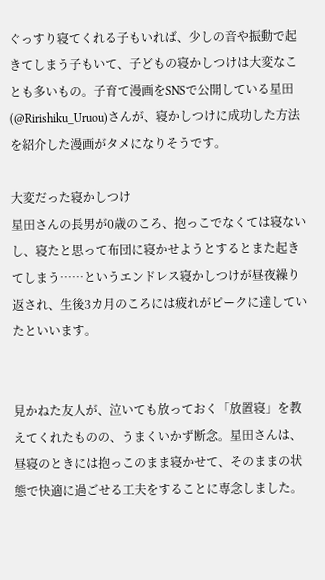ぐっすり寝てくれる子もいれば、少しの音や振動で起きてしまう子もいて、子どもの寝かしつけは大変なことも多いもの。子育て漫画をSNSで公開している星田(@Ririshiku_Uruou)さんが、寝かしつけに成功した方法を紹介した漫画がタメになりそうです。

大変だった寝かしつけ
星田さんの長男が0歳のころ、抱っこでなくては寝ないし、寝たと思って布団に寝かせようとするとまた起きてしまう……というエンドレス寝かしつけが昼夜繰り返され、生後3カ月のころには疲れがピークに達していたといいます。


見かねた友人が、泣いても放っておく「放置寝」を教えてくれたものの、うまくいかず断念。星田さんは、昼寝のときには抱っこのまま寝かせて、そのままの状態で快適に過ごせる工夫をすることに専念しました。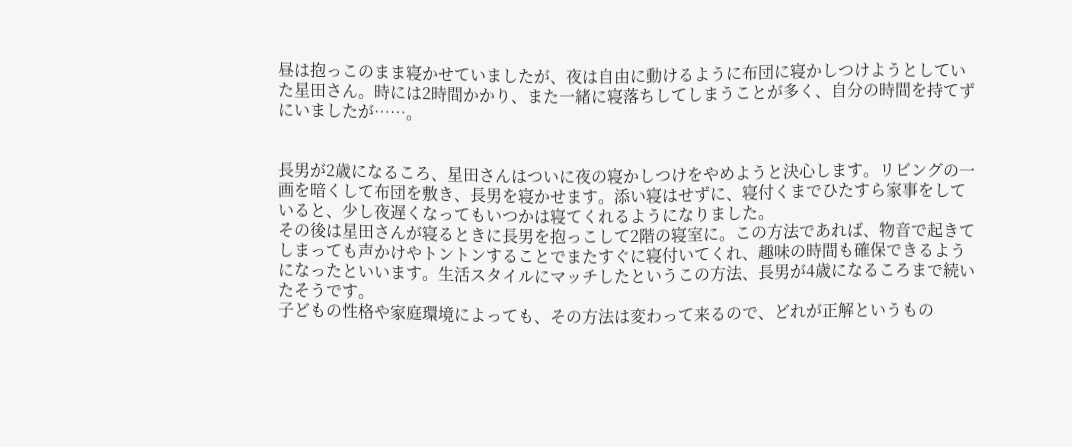昼は抱っこのまま寝かせていましたが、夜は自由に動けるように布団に寝かしつけようとしていた星田さん。時には2時間かかり、また一緒に寝落ちしてしまうことが多く、自分の時間を持てずにいましたが……。


長男が2歳になるころ、星田さんはついに夜の寝かしつけをやめようと決心します。リビングの一画を暗くして布団を敷き、長男を寝かせます。添い寝はせずに、寝付くまでひたすら家事をしていると、少し夜遅くなってもいつかは寝てくれるようになりました。
その後は星田さんが寝るときに長男を抱っこして2階の寝室に。この方法であれば、物音で起きてしまっても声かけやトントンすることでまたすぐに寝付いてくれ、趣味の時間も確保できるようになったといいます。生活スタイルにマッチしたというこの方法、長男が4歳になるころまで続いたそうです。
子どもの性格や家庭環境によっても、その方法は変わって来るので、どれが正解というもの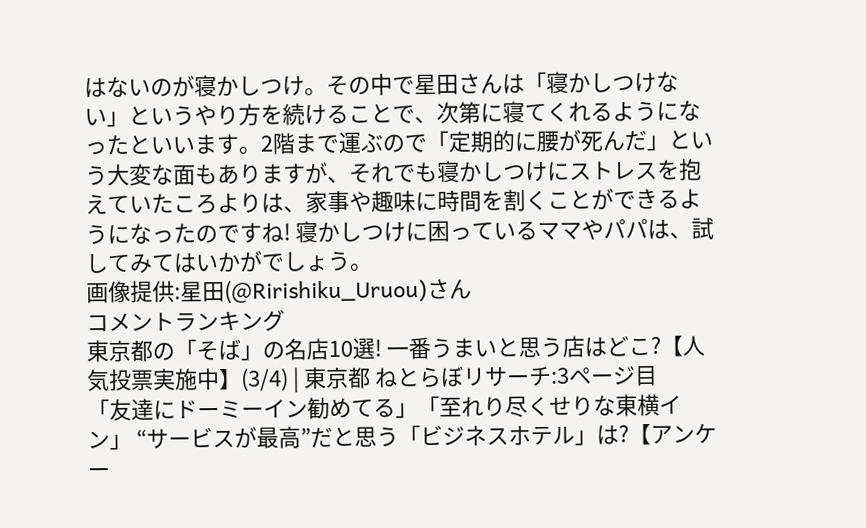はないのが寝かしつけ。その中で星田さんは「寝かしつけない」というやり方を続けることで、次第に寝てくれるようになったといいます。2階まで運ぶので「定期的に腰が死んだ」という大変な面もありますが、それでも寝かしつけにストレスを抱えていたころよりは、家事や趣味に時間を割くことができるようになったのですね! 寝かしつけに困っているママやパパは、試してみてはいかがでしょう。
画像提供:星田(@Ririshiku_Uruou)さん
コメントランキング
東京都の「そば」の名店10選! 一番うまいと思う店はどこ?【人気投票実施中】(3/4) | 東京都 ねとらぼリサーチ:3ページ目
「友達にドーミーイン勧めてる」「至れり尽くせりな東横イン」 “サービスが最高”だと思う「ビジネスホテル」は?【アンケー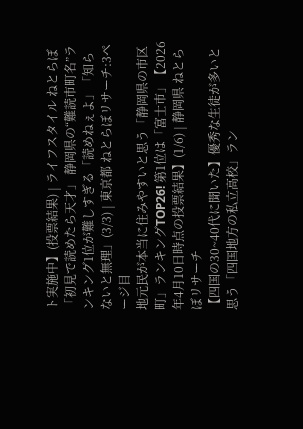ト実施中】(投票結果) | ライフスタイル ねとらぼ
「初見で読めたら天才」 静岡県の“難読市町名”ランキング1位が難しすぎる「読めねぇよ」「知らないと無理」(3/3) | 東京都 ねとらぼリサーチ:3ページ目
地元民が本当に住みやすいと思う「静岡県の市区町」ランキングTOP26! 第1位は「富士市」【2026年4月10日時点の投票結果】(1/6) | 静岡県 ねとらぼリサーチ
【四国の30~40代に聞いた】優秀な生徒が多いと思う「四国地方の私立高校」ラン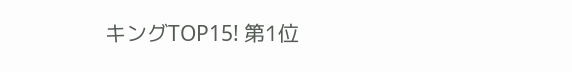キングTOP15! 第1位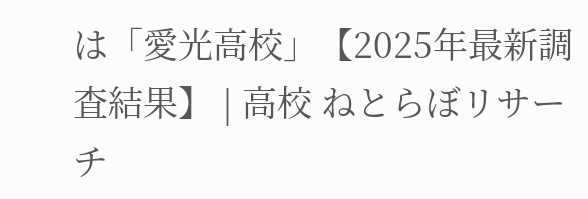は「愛光高校」【2025年最新調査結果】 | 高校 ねとらぼリサーチ